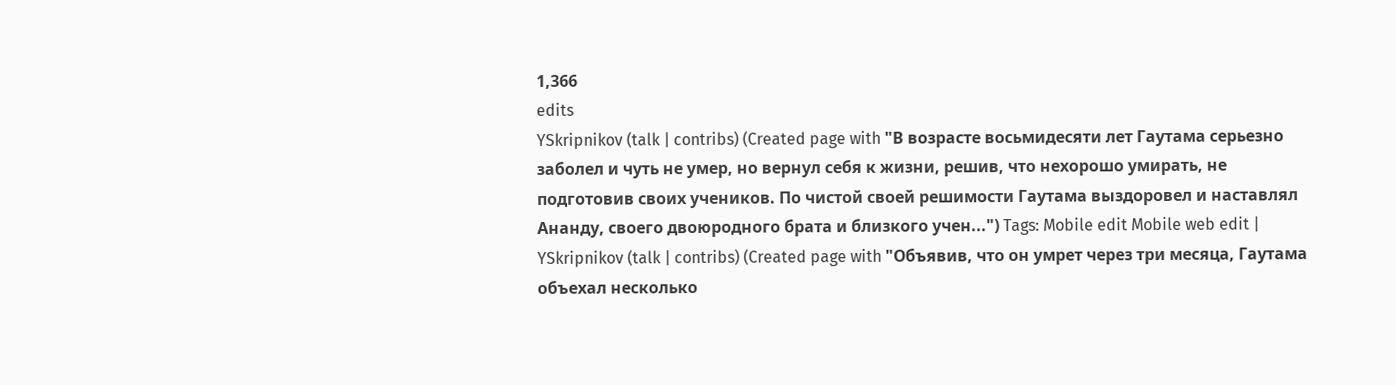1,366
edits
YSkripnikov (talk | contribs) (Created page with "В возрасте восьмидесяти лет Гаутама серьезно заболел и чуть не умер, но вернул себя к жизни, решив, что нехорошо умирать, не подготовив своих учеников. По чистой своей решимости Гаутама выздоровел и наставлял Ананду, своего двоюродного брата и близкого учен...") Tags: Mobile edit Mobile web edit |
YSkripnikov (talk | contribs) (Created page with "Объявив, что он умрет через три месяца, Гаутама объехал несколько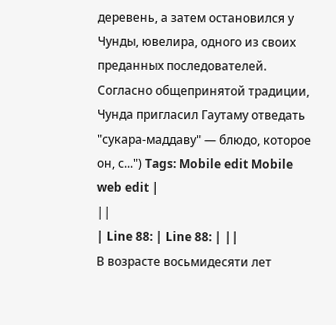деревень, а затем остановился у Чунды, ювелира, одного из своих преданных последователей. Согласно общепринятой традиции, Чунда пригласил Гаутаму отведать "сукара-маддаву" — блюдо, которое он, с...") Tags: Mobile edit Mobile web edit |
||
| Line 88: | Line 88: | ||
В возрасте восьмидесяти лет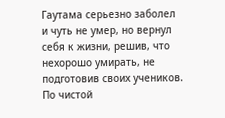Гаутама серьезно заболел и чуть не умер, но вернул себя к жизни, решив, что нехорошо умирать, не подготовив своих учеников. По чистой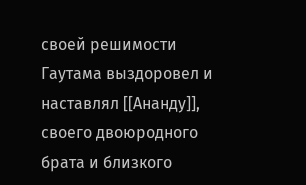своей решимости Гаутама выздоровел и наставлял [[Ананду]], своего двоюродного брата и близкого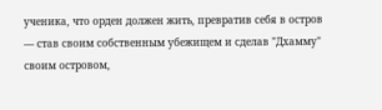ученика, что орден должен жить, превратив себя в остров — став своим собственным убежищем и сделав "Дхамму" своим островом,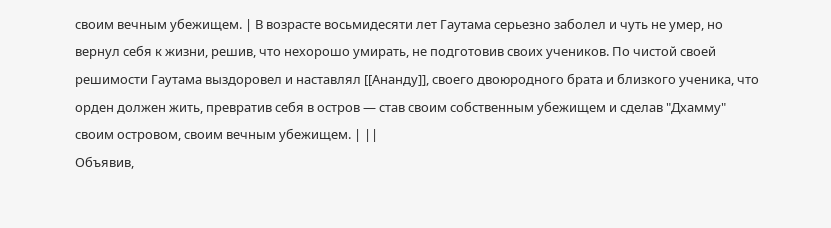своим вечным убежищем. | В возрасте восьмидесяти лет Гаутама серьезно заболел и чуть не умер, но вернул себя к жизни, решив, что нехорошо умирать, не подготовив своих учеников. По чистой своей решимости Гаутама выздоровел и наставлял [[Ананду]], своего двоюродного брата и близкого ученика, что орден должен жить, превратив себя в остров — став своим собственным убежищем и сделав "Дхамму" своим островом, своим вечным убежищем. | ||
Объявив,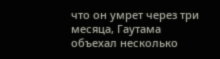что он умрет через три месяца, Гаутама объехал несколько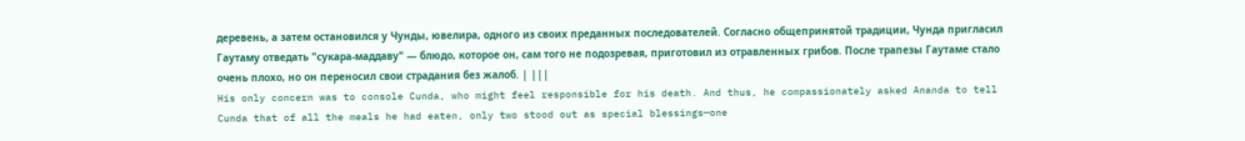деревень, а затем остановился у Чунды, ювелира, одного из своих преданных последователей. Согласно общепринятой традиции, Чунда пригласил Гаутаму отведать "сукара-маддаву" — блюдо, которое он, сам того не подозревая, приготовил из отравленных грибов. После трапезы Гаутаме стало очень плохо, но он переносил свои страдания без жалоб. | |||
His only concern was to console Cunda, who might feel responsible for his death. And thus, he compassionately asked Ananda to tell Cunda that of all the meals he had eaten, only two stood out as special blessings—one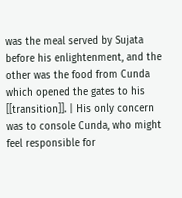was the meal served by Sujata before his enlightenment, and the other was the food from Cunda which opened the gates to his [[transition]]. | His only concern was to console Cunda, who might feel responsible for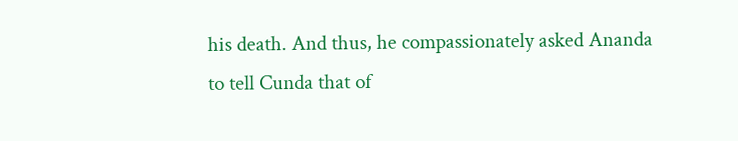his death. And thus, he compassionately asked Ananda to tell Cunda that of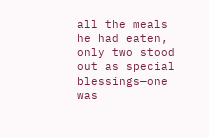all the meals he had eaten, only two stood out as special blessings—one was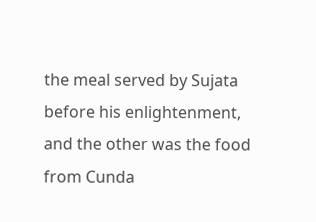the meal served by Sujata before his enlightenment, and the other was the food from Cunda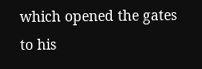which opened the gates to his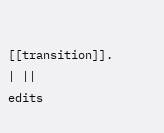[[transition]]. | ||
edits